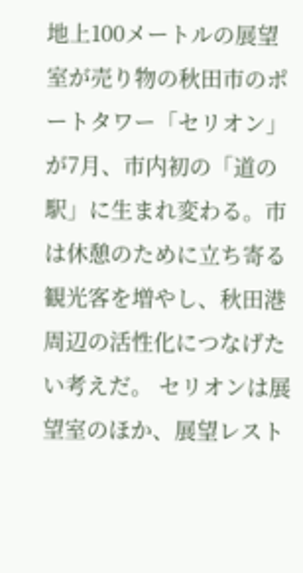地上100メートルの展望室が売り物の秋田市のポートタワー「セリオン」が7月、市内初の「道の駅」に生まれ変わる。市は休憩のために立ち寄る観光客を増やし、秋田港周辺の活性化につなげたい考えだ。 セリオンは展望室のほか、展望レスト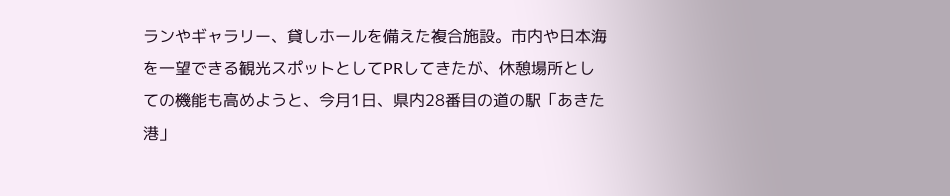ランやギャラリー、貸しホールを備えた複合施設。市内や日本海を一望できる観光スポットとしてPRしてきたが、休憩場所としての機能も高めようと、今月1日、県内28番目の道の駅「あきた港」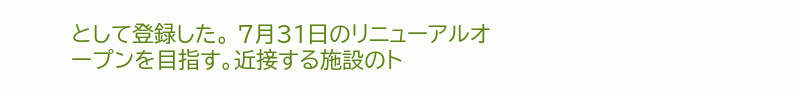として登録した。 7月31日のリニューアルオープンを目指す。近接する施設のト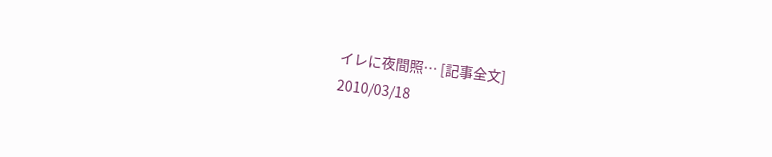イレに夜間照… [記事全文]
2010/03/18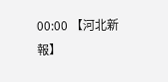00:00 【河北新報】